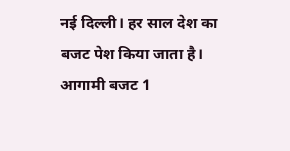नई दिल्ली। हर साल देश का बजट पेश किया जाता है। आगामी बजट 1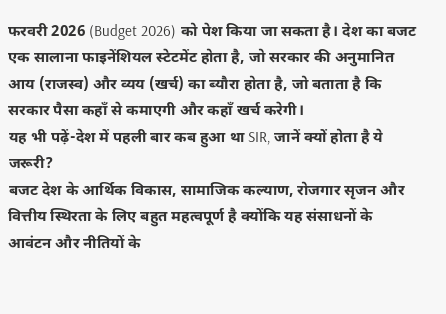फरवरी 2026 (Budget 2026) को पेश किया जा सकता है। देश का बजट एक सालाना फाइनेंशियल स्टेटमेंट होता है, जो सरकार की अनुमानित आय (राजस्व) और व्यय (खर्च) का ब्यौरा होता है, जो बताता है कि सरकार पैसा कहाँ से कमाएगी और कहाँ खर्च करेगी।
यह भी पढ़ें-देश में पहली बार कब हुआ था SIR, जानें क्यों होता है ये जरूरी?
बजट देश के आर्थिक विकास, सामाजिक कल्याण, रोजगार सृजन और वित्तीय स्थिरता के लिए बहुत महत्वपूर्ण है क्योंकि यह संसाधनों के आवंटन और नीतियों के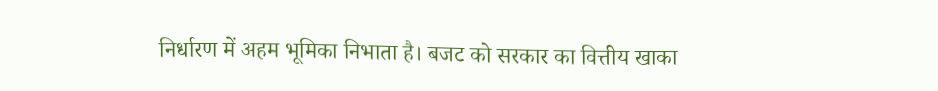निर्धारण में अहम भूमिका निभाता है। बजट को सरकार का वित्तीय खाका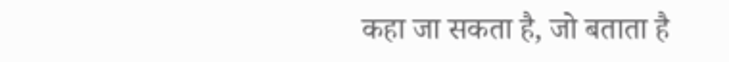कहा जा सकता है, जो बताता है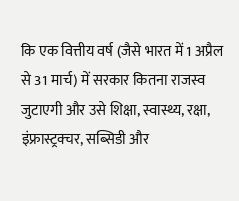कि एक वित्तीय वर्ष (जैसे भारत में 1 अप्रैल से 31 मार्च) में सरकार कितना राजस्व जुटाएगी और उसे शिक्षा, स्वास्थ्य, रक्षा, इंफ्रास्ट्रक्चर, सब्सिडी और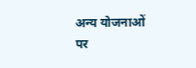अन्य योजनाओं पर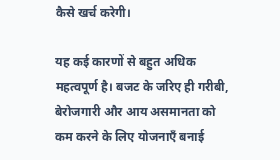कैसे खर्च करेगी।

यह कई कारणों से बहुत अधिक महत्वपूर्ण है। बजट के जरिए ही गरीबी, बेरोजगारी और आय असमानता को कम करने के लिए योजनाएँ बनाई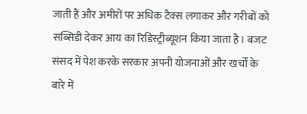जाती हैं और अमीरों पर अधिक टैक्स लगाकर और गरीबों को सब्सिडी देकर आय का रिडिस्ट्रीब्यूशन किया जाता है। बजट संसद में पेश करके सरकार अपनी योजनाओं और खर्चों के बारे में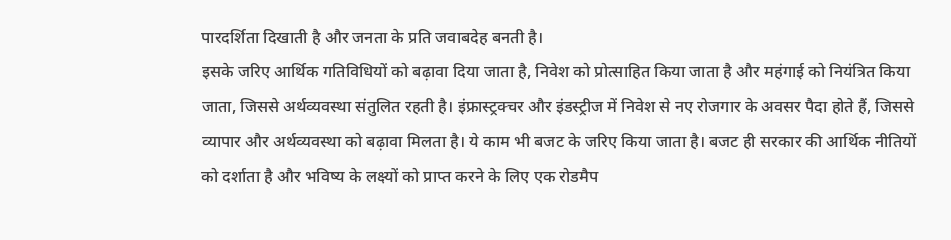पारदर्शिता दिखाती है और जनता के प्रति जवाबदेह बनती है।
इसके जरिए आर्थिक गतिविधियों को बढ़ावा दिया जाता है, निवेश को प्रोत्साहित किया जाता है और महंगाई को नियंत्रित किया जाता, जिससे अर्थव्यवस्था संतुलित रहती है। इंफ्रास्ट्रक्चर और इंडस्ट्रीज में निवेश से नए रोजगार के अवसर पैदा होते हैं, जिससे व्यापार और अर्थव्यवस्था को बढ़ावा मिलता है। ये काम भी बजट के जरिए किया जाता है। बजट ही सरकार की आर्थिक नीतियों को दर्शाता है और भविष्य के लक्ष्यों को प्राप्त करने के लिए एक रोडमैप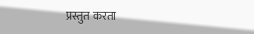प्रस्तुत करता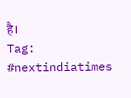है।
Tag: #nextindiatimes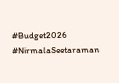#Budget2026 #NirmalaSeetaraman